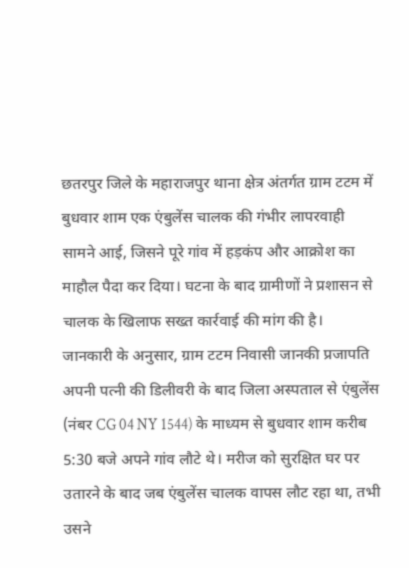छतरपुर जिले के महाराजपुर थाना क्षेत्र अंतर्गत ग्राम टटम में बुधवार शाम एक एंबुलेंस चालक की गंभीर लापरवाही सामने आई, जिसने पूरे गांव में हड़कंप और आक्रोश का माहौल पैदा कर दिया। घटना के बाद ग्रामीणों ने प्रशासन से चालक के खिलाफ सख्त कार्रवाई की मांग की है।
जानकारी के अनुसार, ग्राम टटम निवासी जानकी प्रजापति अपनी पत्नी की डिलीवरी के बाद जिला अस्पताल से एंबुलेंस (नंबर CG 04 NY 1544) के माध्यम से बुधवार शाम करीब 5:30 बजे अपने गांव लौटे थे। मरीज को सुरक्षित घर पर उतारने के बाद जब एंबुलेंस चालक वापस लौट रहा था, तभी उसने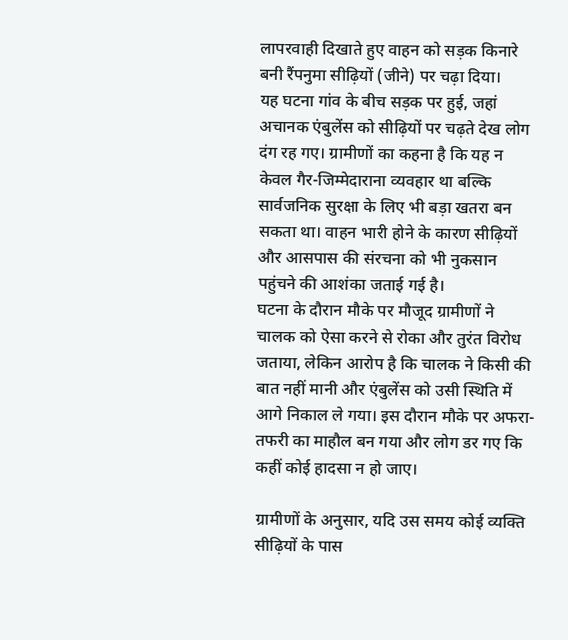लापरवाही दिखाते हुए वाहन को सड़क किनारे बनी रैंपनुमा सीढ़ियों (जीने) पर चढ़ा दिया।
यह घटना गांव के बीच सड़क पर हुई, जहां अचानक एंबुलेंस को सीढ़ियों पर चढ़ते देख लोग दंग रह गए। ग्रामीणों का कहना है कि यह न केवल गैर-जिम्मेदाराना व्यवहार था बल्कि सार्वजनिक सुरक्षा के लिए भी बड़ा खतरा बन सकता था। वाहन भारी होने के कारण सीढ़ियों और आसपास की संरचना को भी नुकसान पहुंचने की आशंका जताई गई है।
घटना के दौरान मौके पर मौजूद ग्रामीणों ने चालक को ऐसा करने से रोका और तुरंत विरोध जताया, लेकिन आरोप है कि चालक ने किसी की बात नहीं मानी और एंबुलेंस को उसी स्थिति में आगे निकाल ले गया। इस दौरान मौके पर अफरा-तफरी का माहौल बन गया और लोग डर गए कि कहीं कोई हादसा न हो जाए।

ग्रामीणों के अनुसार, यदि उस समय कोई व्यक्ति सीढ़ियों के पास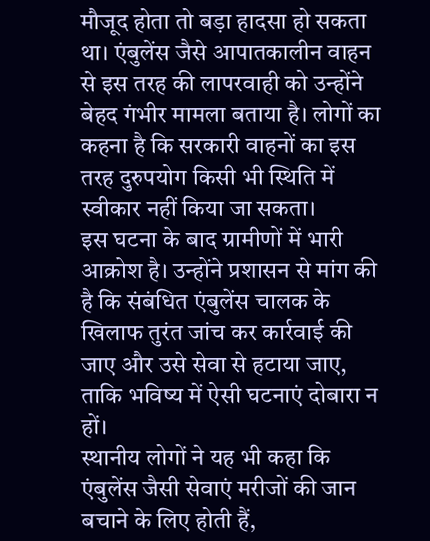मौजूद होता तो बड़ा हादसा हो सकता था। एंबुलेंस जैसे आपातकालीन वाहन से इस तरह की लापरवाही को उन्होंने बेहद गंभीर मामला बताया है। लोगों का कहना है कि सरकारी वाहनों का इस तरह दुरुपयोग किसी भी स्थिति में स्वीकार नहीं किया जा सकता।
इस घटना के बाद ग्रामीणों में भारी आक्रोश है। उन्होंने प्रशासन से मांग की है कि संबंधित एंबुलेंस चालक के खिलाफ तुरंत जांच कर कार्रवाई की जाए और उसे सेवा से हटाया जाए, ताकि भविष्य में ऐसी घटनाएं दोबारा न हों।
स्थानीय लोगों ने यह भी कहा कि एंबुलेंस जैसी सेवाएं मरीजों की जान बचाने के लिए होती हैं,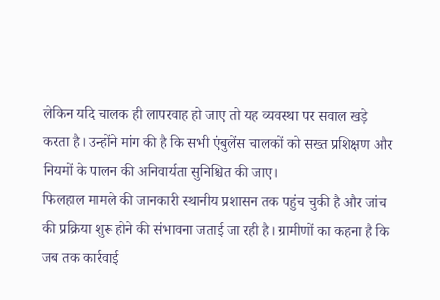लेकिन यदि चालक ही लापरवाह हो जाए तो यह व्यवस्था पर सवाल खड़े करता है। उन्होंने मांग की है कि सभी एंबुलेंस चालकों को सख्त प्रशिक्षण और नियमों के पालन की अनिवार्यता सुनिश्चित की जाए।
फिलहाल मामले की जानकारी स्थानीय प्रशासन तक पहुंच चुकी है और जांच की प्रक्रिया शुरू होने की संभावना जताई जा रही है। ग्रामीणों का कहना है कि जब तक कार्रवाई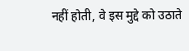नहीं होती, वे इस मुद्दे को उठाते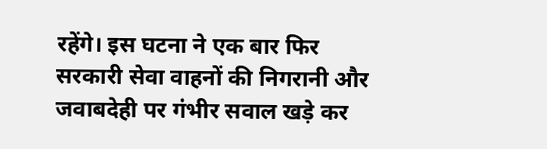रहेंगे। इस घटना ने एक बार फिर सरकारी सेवा वाहनों की निगरानी और जवाबदेही पर गंभीर सवाल खड़े कर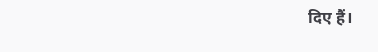दिए हैं।